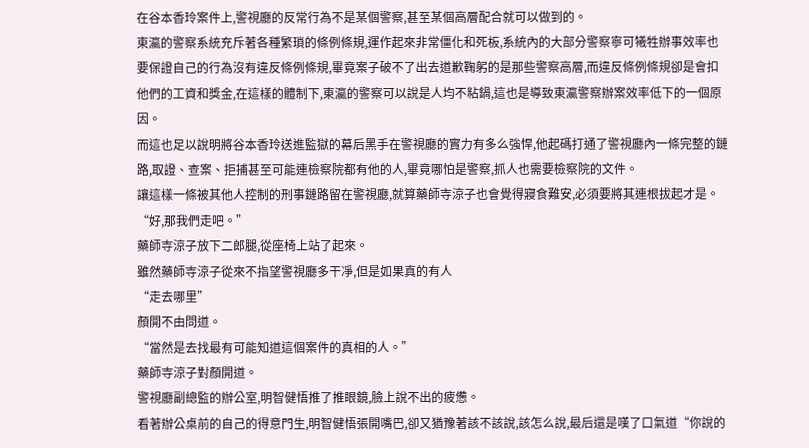在谷本香玲案件上,警視廳的反常行為不是某個警察,甚至某個高層配合就可以做到的。
東瀛的警察系統充斥著各種繁瑣的條例條規,運作起來非常僵化和死板,系統內的大部分警察寧可犧牲辦事效率也要保證自己的行為沒有違反條例條規,畢竟案子破不了出去道歉鞠躬的是那些警察高層,而違反條例條規卻是會扣他們的工資和獎金,在這樣的體制下,東瀛的警察可以說是人均不粘鍋,這也是導致東瀛警察辦案效率低下的一個原因。
而這也足以說明將谷本香玲送進監獄的幕后黑手在警視廳的實力有多么強悍,他起碼打通了警視廳內一條完整的鏈路,取證、查案、拒捕甚至可能連檢察院都有他的人,畢竟哪怕是警察,抓人也需要檢察院的文件。
讓這樣一條被其他人控制的刑事鏈路留在警視廳,就算藥師寺涼子也會覺得寢食難安,必須要將其連根拔起才是。
“好,那我們走吧。”
藥師寺涼子放下二郎腿,從座椅上站了起來。
雖然藥師寺涼子從來不指望警視廳多干凈,但是如果真的有人
“走去哪里”
顏開不由問道。
“當然是去找最有可能知道這個案件的真相的人。”
藥師寺涼子對顏開道。
警視廳副總監的辦公室,明智健悟推了推眼鏡,臉上說不出的疲憊。
看著辦公桌前的自己的得意門生,明智健悟張開嘴巴,卻又猶豫著該不該說,該怎么說,最后還是嘆了口氣道“你說的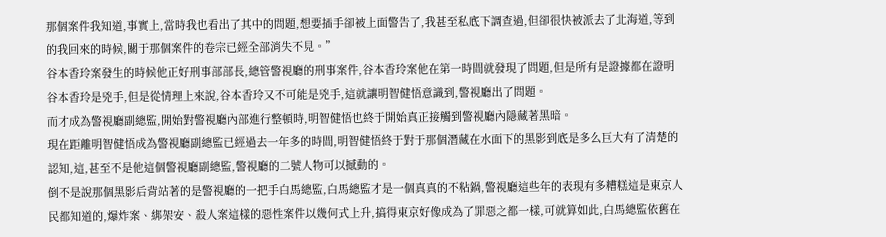那個案件我知道,事實上,當時我也看出了其中的問題,想要插手卻被上面警告了,我甚至私底下調查過,但卻很快被派去了北海道,等到的我回來的時候,關于那個案件的卷宗已經全部消失不見。”
谷本香玲案發生的時候他正好刑事部部長,總管警視廳的刑事案件,谷本香玲案他在第一時間就發現了問題,但是所有是證據都在證明谷本香玲是兇手,但是從情理上來說,谷本香玲又不可能是兇手,這就讓明智健悟意識到,警視廳出了問題。
而才成為警視廳副總監,開始對警視廳內部進行整頓時,明智健悟也終于開始真正接觸到警視廳內隱藏著黑暗。
現在距離明智健悟成為警視廳副總監已經過去一年多的時間,明智健悟終于對于那個潛藏在水面下的黑影到底是多么巨大有了清楚的認知,這,甚至不是他這個警視廳副總監,警視廳的二號人物可以撼動的。
倒不是說那個黑影后背站著的是警視廳的一把手白馬總監,白馬總監才是一個真真的不粘鍋,警視廳這些年的表現有多糟糕這是東京人民都知道的,爆炸案、綁架安、殺人案這樣的惡性案件以幾何式上升,搞得東京好像成為了罪惡之都一樣,可就算如此,白馬總監依舊在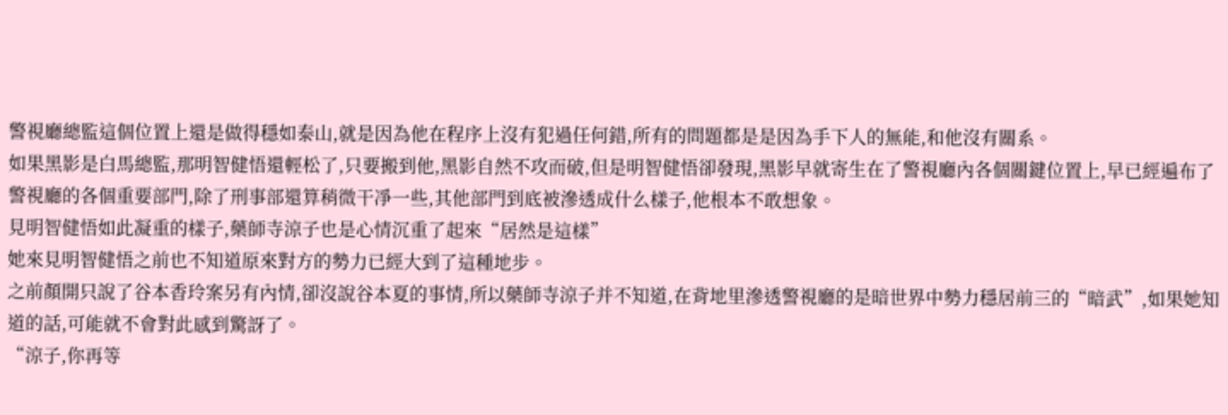警視廳總監這個位置上還是做得穩如泰山,就是因為他在程序上沒有犯過任何錯,所有的問題都是是因為手下人的無能,和他沒有關系。
如果黑影是白馬總監,那明智健悟還輕松了,只要搬到他,黑影自然不攻而破,但是明智健悟卻發現,黑影早就寄生在了警視廳內各個關鍵位置上,早已經遍布了警視廳的各個重要部門,除了刑事部還算稍微干凈一些,其他部門到底被滲透成什么樣子,他根本不敢想象。
見明智健悟如此凝重的樣子,藥師寺涼子也是心情沉重了起來“居然是這樣”
她來見明智健悟之前也不知道原來對方的勢力已經大到了這種地步。
之前顏開只說了谷本香玲案另有內情,卻沒說谷本夏的事情,所以藥師寺涼子并不知道,在背地里滲透警視廳的是暗世界中勢力穩居前三的“暗武”,如果她知道的話,可能就不會對此感到驚訝了。
“涼子,你再等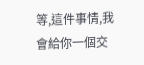等,這件事情,我會給你一個交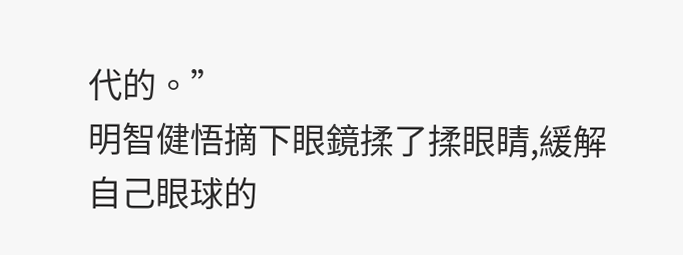代的。”
明智健悟摘下眼鏡揉了揉眼睛,緩解自己眼球的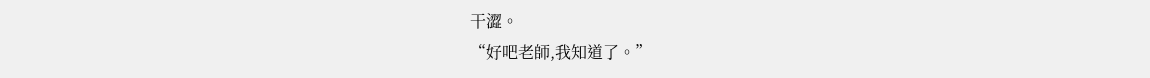干澀。
“好吧老師,我知道了。”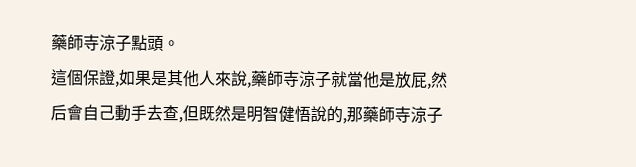藥師寺涼子點頭。
這個保證,如果是其他人來說,藥師寺涼子就當他是放屁,然后會自己動手去查,但既然是明智健悟說的,那藥師寺涼子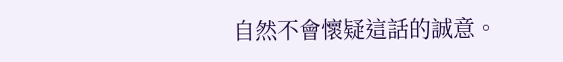自然不會懷疑這話的誠意。